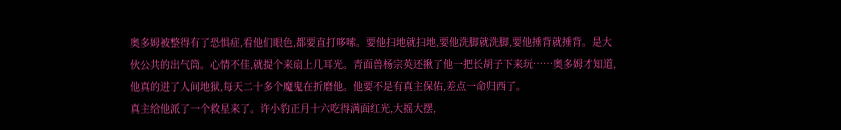奥多姆被整得有了恐惧症,看他们眼色,都要直打哆嗦。要他扫地就扫地,要他洗脚就洗脚,要他捶背就捶背。是大伙公共的出气筒。心情不佳,就提个来扇上几耳光。青面兽杨宗英还揪了他一把长胡子下来玩……奥多姆才知道,他真的进了人间地狱,每天二十多个魔鬼在折磨他。他要不是有真主保佑,差点一命归西了。
真主给他派了一个救星来了。许小豹正月十六吃得满面红光,大摇大摆,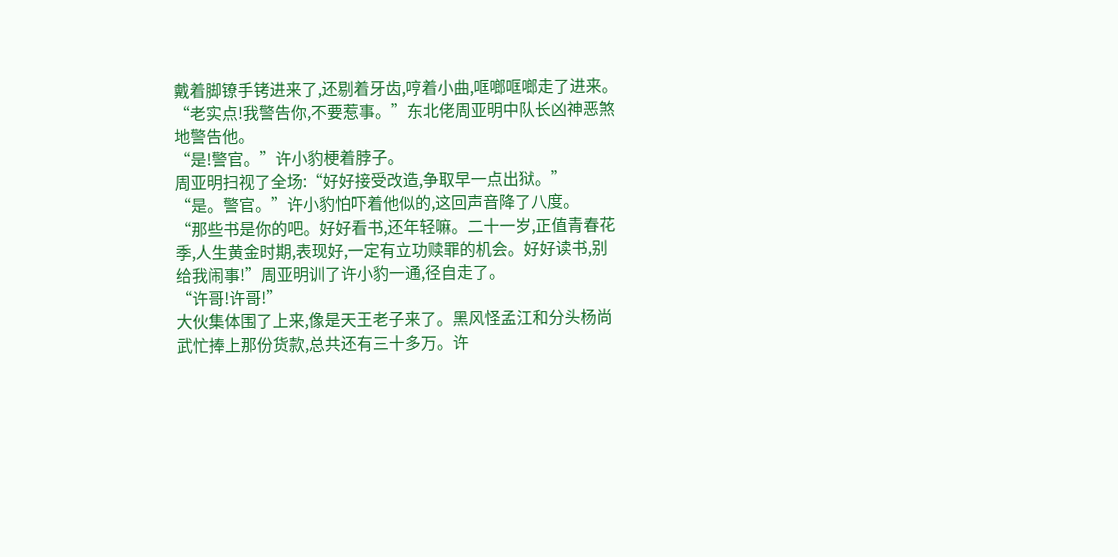戴着脚镣手铐进来了,还剔着牙齿,哼着小曲,哐啷哐啷走了进来。
“老实点!我警告你,不要惹事。”东北佬周亚明中队长凶神恶煞地警告他。
“是!警官。”许小豹梗着脖子。
周亚明扫视了全场:“好好接受改造,争取早一点出狱。”
“是。警官。”许小豹怕吓着他似的,这回声音降了八度。
“那些书是你的吧。好好看书,还年轻嘛。二十一岁,正值青春花季,人生黄金时期,表现好,一定有立功赎罪的机会。好好读书,别给我闹事!”周亚明训了许小豹一通,径自走了。
“许哥!许哥!”
大伙集体围了上来,像是天王老子来了。黑风怪孟江和分头杨尚武忙捧上那份货款,总共还有三十多万。许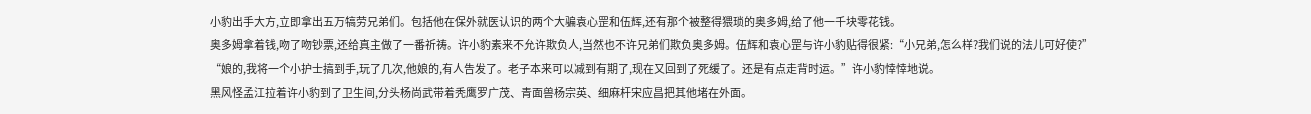小豹出手大方,立即拿出五万犒劳兄弟们。包括他在保外就医认识的两个大骗袁心罡和伍辉,还有那个被整得猥琐的奥多姆,给了他一千块零花钱。
奥多姆拿着钱,吻了吻钞票,还给真主做了一番祈祷。许小豹素来不允许欺负人,当然也不许兄弟们欺负奥多姆。伍辉和袁心罡与许小豹贴得很紧:“小兄弟,怎么样?我们说的法儿可好使?”
“娘的,我将一个小护士搞到手,玩了几次,他娘的,有人告发了。老子本来可以减到有期了,现在又回到了死缓了。还是有点走背时运。”许小豹悻悻地说。
黑风怪孟江拉着许小豹到了卫生间,分头杨尚武带着秃鹰罗广茂、青面兽杨宗英、细麻杆宋应昌把其他堵在外面。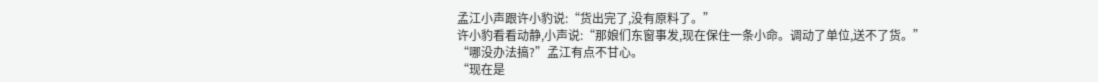孟江小声跟许小豹说:“货出完了,没有原料了。”
许小豹看看动静,小声说:“那娘们东窗事发,现在保住一条小命。调动了单位,送不了货。”
“哪没办法搞?”孟江有点不甘心。
“现在是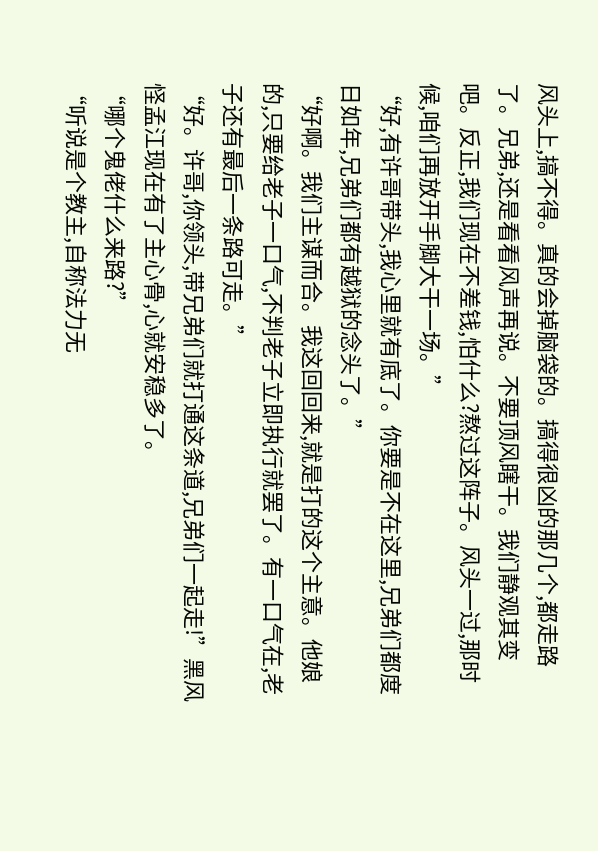风头上,搞不得。真的会掉脑袋的。搞得很凶的那几个,都走路了。兄弟,还是看看风声再说。不要顶风瞎干。我们静观其变吧。反正,我们现在不差钱,怕什么?熬过这阵子。风头一过,那时候,咱们再放开手脚大干一场。”
“好,有许哥带头,我心里就有底了。你要是不在这里,兄弟们都度日如年,兄弟们都有越狱的念头了。”
“好啊。我们主谋而合。我这回回来,就是打的这个主意。他娘的,只要给老子一口气,不判老子立即执行就罢了。有一口气在,老子还有最后一条路可走。”
“好。许哥,你领头,带兄弟们就打通这条道,兄弟们一起走!”黑风怪孟江现在有了主心骨,心就安稳多了。
“哪个鬼佬什么来路?”
“听说是个教主,自称法力无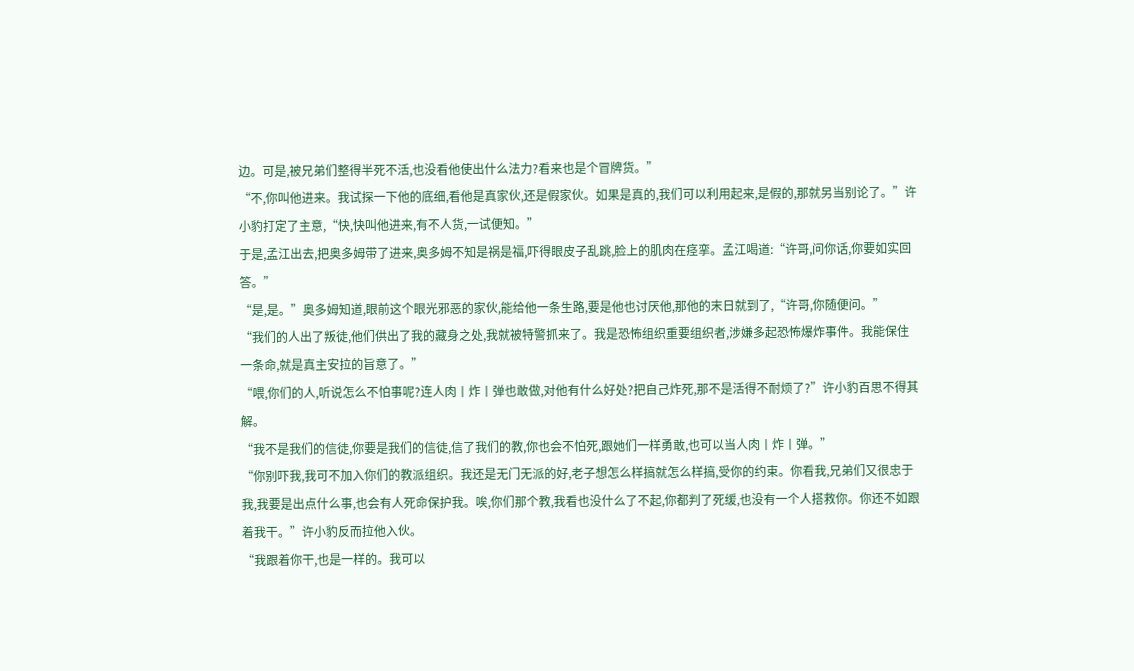边。可是,被兄弟们整得半死不活,也没看他使出什么法力?看来也是个冒牌货。”
“不,你叫他进来。我试探一下他的底细,看他是真家伙,还是假家伙。如果是真的,我们可以利用起来,是假的,那就另当别论了。”许小豹打定了主意,“快,快叫他进来,有不人货,一试便知。”
于是,孟江出去,把奥多姆带了进来,奥多姆不知是祸是福,吓得眼皮子乱跳,脸上的肌肉在痉挛。孟江喝道:“许哥,问你话,你要如实回答。”
“是,是。”奥多姆知道,眼前这个眼光邪恶的家伙,能给他一条生路,要是他也讨厌他,那他的末日就到了,“许哥,你随便问。”
“我们的人出了叛徒,他们供出了我的藏身之处,我就被特警抓来了。我是恐怖组织重要组织者,涉嫌多起恐怖爆炸事件。我能保住一条命,就是真主安拉的旨意了。”
“喂,你们的人,听说怎么不怕事呢?连人肉丨炸丨弹也敢做,对他有什么好处?把自己炸死,那不是活得不耐烦了?”许小豹百思不得其解。
“我不是我们的信徒,你要是我们的信徒,信了我们的教,你也会不怕死,跟她们一样勇敢,也可以当人肉丨炸丨弹。”
“你别吓我,我可不加入你们的教派组织。我还是无门无派的好,老子想怎么样搞就怎么样搞,受你的约束。你看我,兄弟们又很忠于我,我要是出点什么事,也会有人死命保护我。唉,你们那个教,我看也没什么了不起,你都判了死缓,也没有一个人搭救你。你还不如跟着我干。”许小豹反而拉他入伙。
“我跟着你干,也是一样的。我可以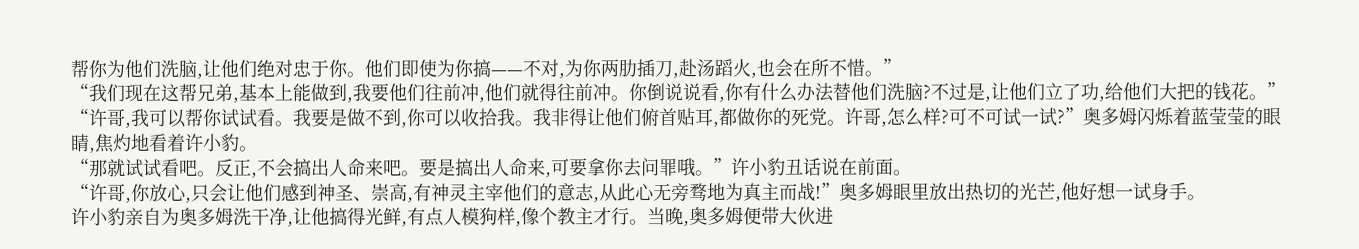帮你为他们洗脑,让他们绝对忠于你。他们即使为你搞——不对,为你两肋插刀,赴汤蹈火,也会在所不惜。”
“我们现在这帮兄弟,基本上能做到,我要他们往前冲,他们就得往前冲。你倒说说看,你有什么办法替他们洗脑?不过是,让他们立了功,给他们大把的钱花。”
“许哥,我可以帮你试试看。我要是做不到,你可以收拾我。我非得让他们俯首贴耳,都做你的死党。许哥,怎么样?可不可试一试?”奥多姆闪烁着蓝莹莹的眼睛,焦灼地看着许小豹。
“那就试试看吧。反正,不会搞出人命来吧。要是搞出人命来,可要拿你去问罪哦。”许小豹丑话说在前面。
“许哥,你放心,只会让他们感到神圣、崇高,有神灵主宰他们的意志,从此心无旁骛地为真主而战!”奥多姆眼里放出热切的光芒,他好想一试身手。
许小豹亲自为奥多姆洗干净,让他搞得光鲜,有点人模狗样,像个教主才行。当晚,奥多姆便带大伙进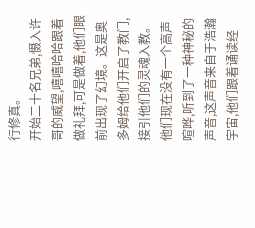行修真。
开始二十名兄弟,慑入许哥的威望,嘻嘻哈哈跟着做礼拜,可是做着,他们眼前出现了幻境。这是奥多姆给他们开启了教门,接引他们的灵魂入教。他们现在没有一个高声喧哗,听到了一种神秘的声音,这声音来自于浩瀚宇宙,他们跟着诵读经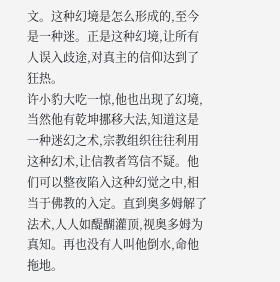文。这种幻境是怎么形成的,至今是一种迷。正是这种幻境,让所有人误入歧途,对真主的信仰达到了狂热。
许小豹大吃一惊,他也出现了幻境,当然他有乾坤挪移大法,知道这是一种迷幻之术,宗教组织往往利用这种幻术,让信教者笃信不疑。他们可以整夜陷入这种幻觉之中,相当于佛教的入定。直到奥多姆解了法术,人人如醍醐灌顶,视奥多姆为真知。再也没有人叫他倒水,命他拖地。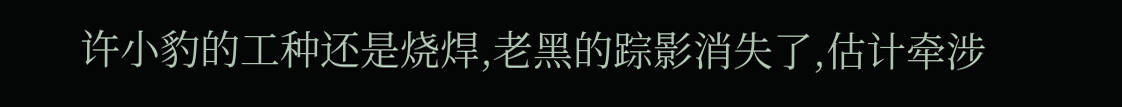许小豹的工种还是烧焊,老黑的踪影消失了,估计牵涉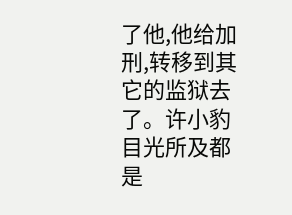了他,他给加刑,转移到其它的监狱去了。许小豹目光所及都是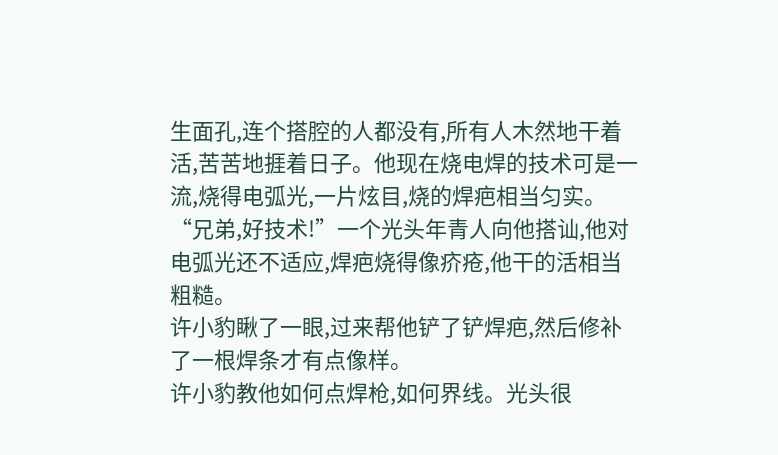生面孔,连个搭腔的人都没有,所有人木然地干着活,苦苦地捱着日子。他现在烧电焊的技术可是一流,烧得电弧光,一片炫目,烧的焊疤相当匀实。
“兄弟,好技术!”一个光头年青人向他搭讪,他对电弧光还不适应,焊疤烧得像疥疮,他干的活相当粗糙。
许小豹瞅了一眼,过来帮他铲了铲焊疤,然后修补了一根焊条才有点像样。
许小豹教他如何点焊枪,如何界线。光头很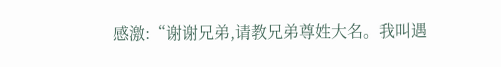感激:“谢谢兄弟,请教兄弟尊姓大名。我叫遇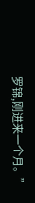罗锦,刚进来一个月。”